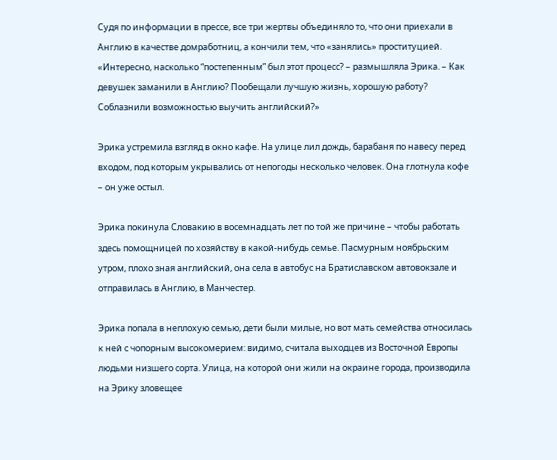Судя по информации в прессе, все три жертвы объединяло то, что они приехали в Англию в качестве домработниц, а кончили тем, что «занялись» проституцией. «Интересно, насколько “постепенным” был этот процесс? – размышляла Эрика. – Как девушек заманили в Англию? Пообещали лучшую жизнь, хорошую работу? Соблазнили возможностью выучить английский?»

Эрика устремила взгляд в окно кафе. На улице лил дождь, барабаня по навесу перед входом, под которым укрывались от непогоды несколько человек. Она глотнула кофе – он уже остыл.

Эрика покинула Словакию в восемнадцать лет по той же причине – чтобы работать здесь помощницей по хозяйству в какой-нибудь семье. Пасмурным ноябрьским утром, плохо зная английский, она села в автобус на Братиславском автовокзале и отправилась в Англию, в Манчестер.

Эрика попала в неплохую семью, дети были милые, но вот мать семейства относилась к ней с чопорным высокомерием: видимо, считала выходцев из Восточной Европы людьми низшего сорта. Улица, на которой они жили на окраине города, производила на Эрику зловещее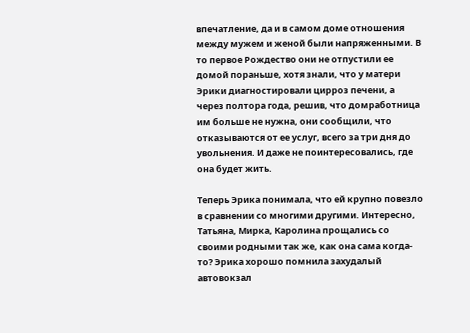впечатление, да и в самом доме отношения между мужем и женой были напряженными. В то первое Рождество они не отпустили ее домой пораньше, хотя знали, что у матери Эрики диагностировали цирроз печени, а через полтора года, решив, что домработница им больше не нужна, они сообщили, что отказываются от ее услуг, всего за три дня до увольнения. И даже не поинтересовались, где она будет жить.

Теперь Эрика понимала, что ей крупно повезло в сравнении со многими другими. Интересно, Татьяна, Мирка, Каролина прощались со своими родными так же, как она сама когда-то? Эрика хорошо помнила захудалый автовокзал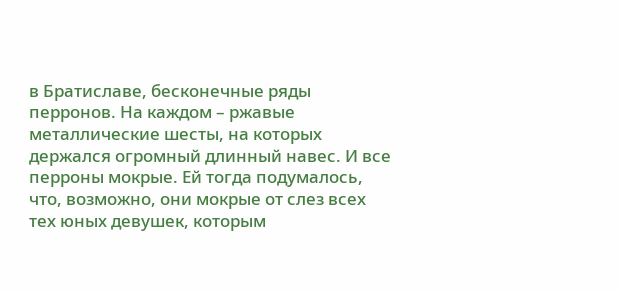в Братиславе, бесконечные ряды перронов. На каждом – ржавые металлические шесты, на которых держался огромный длинный навес. И все перроны мокрые. Ей тогда подумалось, что, возможно, они мокрые от слез всех тех юных девушек, которым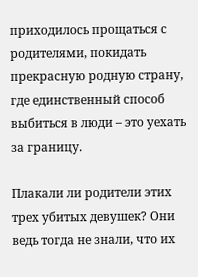приходилось прощаться с родителями, покидать прекрасную родную страну, где единственный способ выбиться в люди – это уехать за границу.

Плакали ли родители этих трех убитых девушек? Они ведь тогда не знали, что их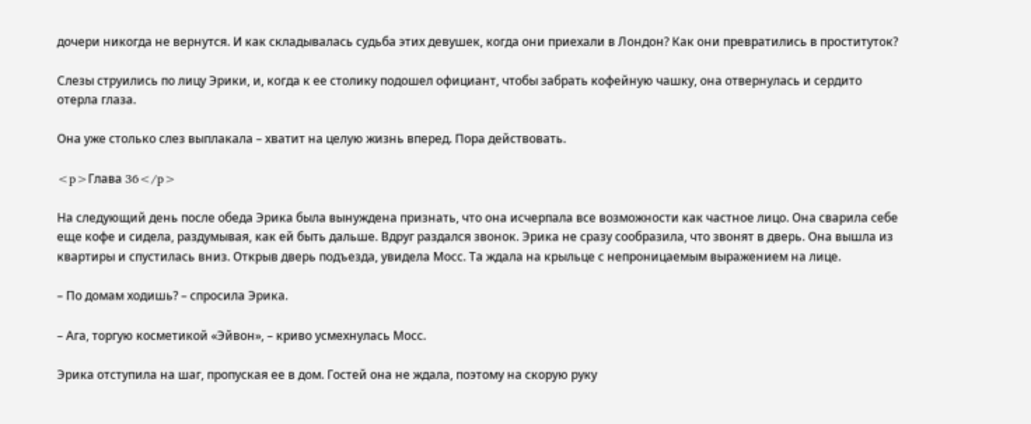дочери никогда не вернутся. И как складывалась судьба этих девушек, когда они приехали в Лондон? Как они превратились в проституток?

Слезы струились по лицу Эрики, и, когда к ее столику подошел официант, чтобы забрать кофейную чашку, она отвернулась и сердито отерла глаза.

Она уже столько слез выплакала – хватит на целую жизнь вперед. Пора действовать.

<p>Глава 36</p>

На следующий день после обеда Эрика была вынуждена признать, что она исчерпала все возможности как частное лицо. Она сварила себе еще кофе и сидела, раздумывая, как ей быть дальше. Вдруг раздался звонок. Эрика не сразу сообразила, что звонят в дверь. Она вышла из квартиры и спустилась вниз. Открыв дверь подъезда, увидела Мосс. Та ждала на крыльце с непроницаемым выражением на лице.

– По домам ходишь? – спросила Эрика.

– Ага, торгую косметикой «Эйвон», – криво усмехнулась Мосс.

Эрика отступила на шаг, пропуская ее в дом. Гостей она не ждала, поэтому на скорую руку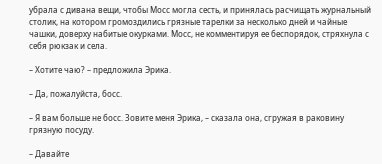убрала с дивана вещи, чтобы Мосс могла сесть, и принялась расчищать журнальный столик, на котором громоздились грязные тарелки за несколько дней и чайные чашки, доверху набитые окурками. Мосс, не комментируя ее беспорядок, стряхнула с себя рюкзак и села.

– Хотите чаю? – предложила Эрика.

– Да, пожалуйста, босс.

– Я вам больше не босс. Зовите меня Эрика, – сказала она, сгружая в раковину грязную посуду.

– Давайте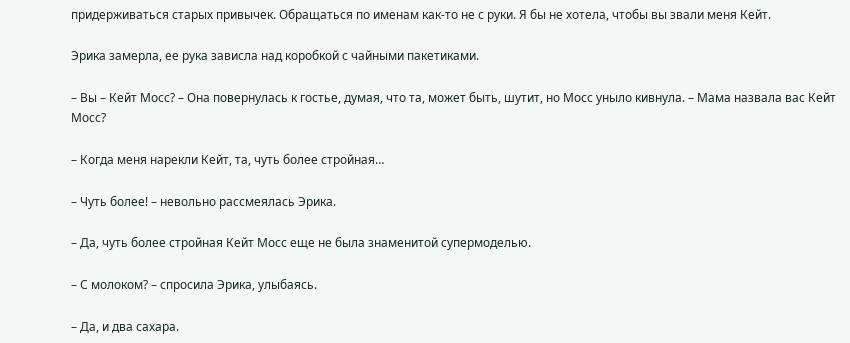придерживаться старых привычек. Обращаться по именам как-то не с руки. Я бы не хотела, чтобы вы звали меня Кейт.

Эрика замерла, ее рука зависла над коробкой с чайными пакетиками.

– Вы – Кейт Мосс? – Она повернулась к гостье, думая, что та, может быть, шутит, но Мосс уныло кивнула. – Мама назвала вас Кейт Мосс?

– Когда меня нарекли Кейт, та, чуть более стройная…

– Чуть более! – невольно рассмеялась Эрика.

– Да, чуть более стройная Кейт Мосс еще не была знаменитой супермоделью.

– С молоком? – спросила Эрика, улыбаясь.

– Да, и два сахара.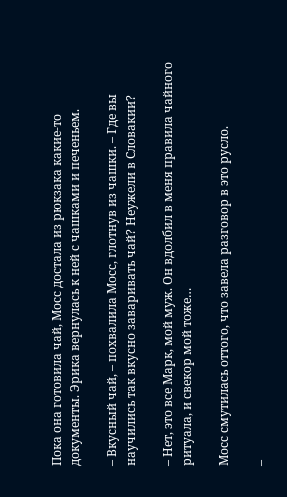Пока она готовила чай, Мосс достала из рюкзака какие-то документы. Эрика вернулась к ней с чашками и печеньем.

– Вкусный чай, – похвалила Мосс, глотнув из чашки. – Где вы научились так вкусно заваривать чай? Неужели в Словакии?

– Нет, это все Марк, мой муж. Он вдолбил в меня правила чайного ритуала, и свекор мой тоже…

Мосс смутилась оттого, что завела разговор в это русло.

–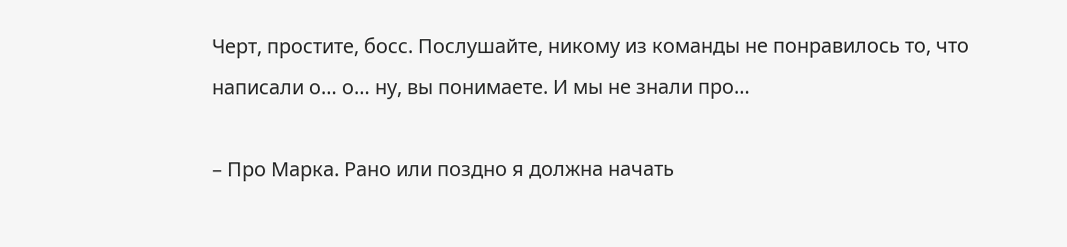Черт, простите, босс. Послушайте, никому из команды не понравилось то, что написали о… о… ну, вы понимаете. И мы не знали про…

– Про Марка. Рано или поздно я должна начать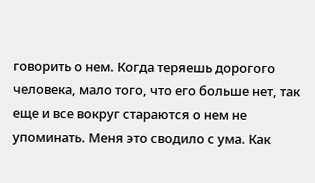говорить о нем. Когда теряешь дорогого человека, мало того, что его больше нет, так еще и все вокруг стараются о нем не упоминать. Меня это сводило с ума. Как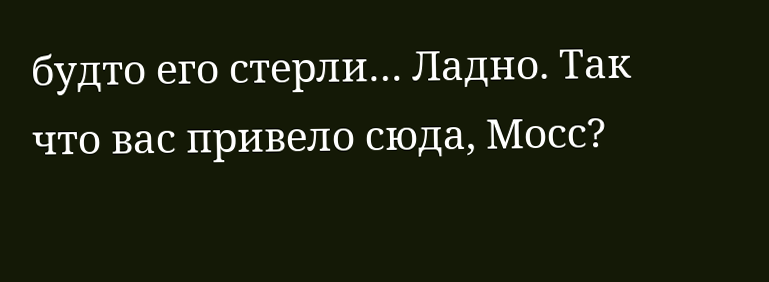будто его стерли… Ладно. Так что вас привело сюда, Мосс?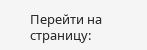Перейти на страницу: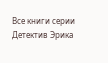Все книги серии Детектив Эрика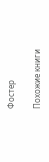Фостер

Похожие книги